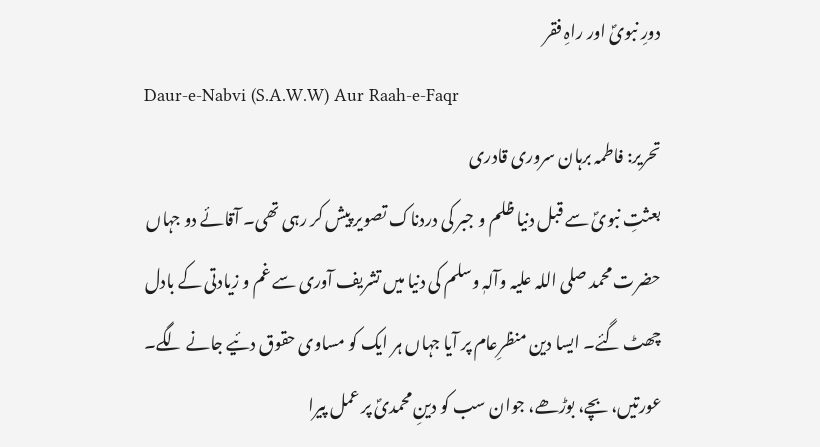دورِ نبویؐ اور راہِ فقر
Daur-e-Nabvi (S.A.W.W) Aur Raah-e-Faqr
تحریر: فاطمہ برہان سروری قادری
بعثتِ نبویؐ سے قبل دنیا ظلم و جبر کی دردناک تصویر پیش کر رہی تھی۔ آقائے دو جہاں حضرت محمد صلی اللہ علیہ وآلہٖ وسلم کی دنیا میں تشریف آوری سے غم و زیادتی کے بادل چھٹ گئے۔ ایسا دین منظرِعام پر آیا جہاں ہر ایک کو مساوی حقوق دئیے جانے لگے۔ عورتیں، بچے، بوڑھے، جوان سب کو دینِ محمدیؐ پر عمل پیرا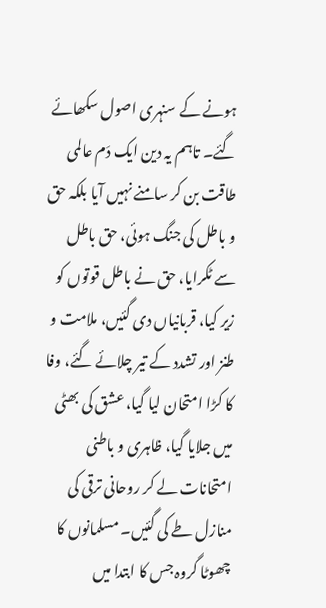ہونے کے سنہری اصول سکھائے گئے۔ تاہم یہ دین ایک دَم عالمی طاقت بن کر سامنے نہیں آیا بلکہ حق و باطل کی جنگ ہوئی، حق باطل سے ٹکرایا، حق نے باطل قوتوں کو زیر کیا، قربانیاں دی گئیں، ملامت و طنز اور تشدد کے تیر چلائے گئے، وفا کا کڑا امتحان لیا گیا، عشق کی بھٹی میں جلایا گیا، ظاہری و باطنی امتحانات لے کر روحانی ترقی کی منازل طے کی گئیں۔ مسلمانوں کا چھوٹا گروہ جس کا ابتدا میں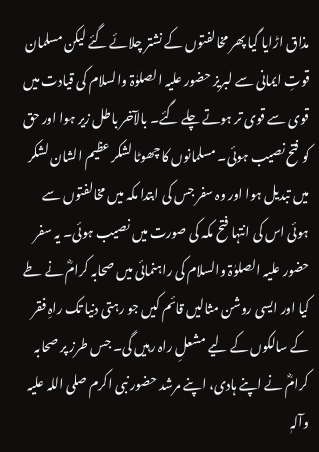مذاق اڑایا گیا پھر مخالفتوں کے نشتر چلائے گئے لیکن مسلمان قوتِ ایمانی سے لبریز حضور علیہ الصلوٰۃ والسلام کی قیادت میں قوی سے قوی تر ہوتے چلے گئے۔ بالآخر باطل زیر ہوا اور حق کو فتح نصیب ہوئی۔ مسلمانوں کا چھوٹا لشکر عظیم الشان لشکر میں تبدیل ہوا اور وہ سفر جس کی ابتدا مکہ میں مخالفتوں سے ہوئی اس کی انتہا فتح مکہ کی صورت میں نصیب ہوئی۔ یہ سفر حضور علیہ الصلوٰۃ والسلام کی راہنمائی میں صحابہ کرامؓ نے طے کیا اور ایسی روشن مثالیں قائم کیں جو رہتی دنیا تک راہِ فقر کے سالکوں کے لیے مشعلِ راہ رہیں گی۔ جس طرز پر صحابہ کرامؓ نے اپنے ہادی، اپنے مرشد حضور نبی اکرم صلی اللہ علیہ وآلہٖ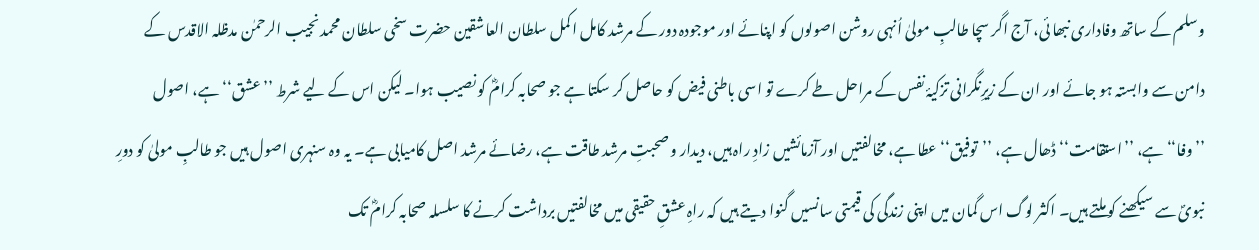وسلم کے ساتھ وفاداری نبھا ئی، آج اگر سچا طالبِ مولیٰ اُنہی روشن اصولوں کو اپنائے اور موجودہ دور کے مرشد کامل اکمل سلطان العاشقین حضرت سخی سلطان محمد نجیب الرحمٰن مدظلہ الاقدس کے دامن سے وابستہ ہو جائے اور ان کے زیرِنگرانی تزکیۂ نفس کے مراحل طے کرے تو اسی باطنی فیض کو حاصل کر سکتا ہے جو صحابہ کرامؓ کو نصیب ہوا۔ لیکن اس کے لیے شرط ’’عشق‘‘ ہے، اصول ’’وفا‘‘ ہے، ’’استقامت‘‘ ڈھال ہے، ’’توفیق‘‘ عطا ہے، مخالفتیں اور آزمائشیں زادِ راہ ہیں، دیدار و صحبتِ مرشد طاقت ہے، رضائے مرشد اصل کامیابی ہے۔ یہ وہ سنہری اصول ہیں جو طالبِ مولیٰ کو دورِ نبویؐ سے سیکھنے کو ملتے ہیں۔ اکثر لوگ اس گمان میں اپنی زندگی کی قیمتی سانسیں گنوا دیتے ہیں کہ راہِ عشقِ حقیقی میں مخالفتیں برداشت کرنے کا سلسلہ صحابہ کرامؓ تک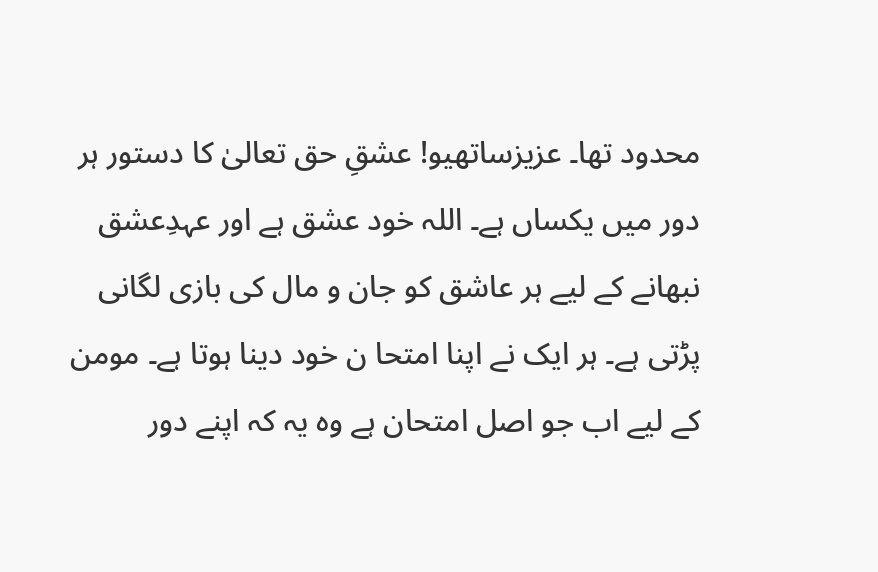محدود تھا۔ عزیزساتھیو! عشقِ حق تعالیٰ کا دستور ہر دور میں یکساں ہے۔ اللہ خود عشق ہے اور عہدِعشق نبھانے کے لیے ہر عاشق کو جان و مال کی بازی لگانی پڑتی ہے۔ ہر ایک نے اپنا امتحا ن خود دینا ہوتا ہے۔ مومن کے لیے اب جو اصل امتحان ہے وہ یہ کہ اپنے دور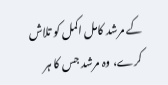کے مرشد کامل اکمل کو تلاش کرے، وہ مرشد جس کا ہر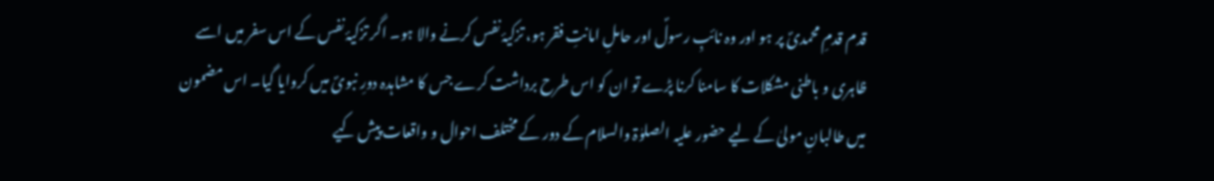قدم قدمِ محمدیؐ پر ہو اور وہ نائبِ رسولؐ اور حاملِ امانتِ فقر ہو، تزکیۂ نفس کرنے والا ہو۔ اگر تزکیۂ نفس کے اس سفر میں اسے ظاہری و باطنی مشکلات کا سامنا کرنا پڑے تو ان کو اس طرح برداشت کرے جس کا مشاہدہ دورِ نبویؐ میں کروایا گیا۔ اس مضمون میں طالبانِ مولیٰ کے لیے حضور علیہ الصلوٰۃ والسلام کے دور کے مختلف احوال و واقعات پیش کیے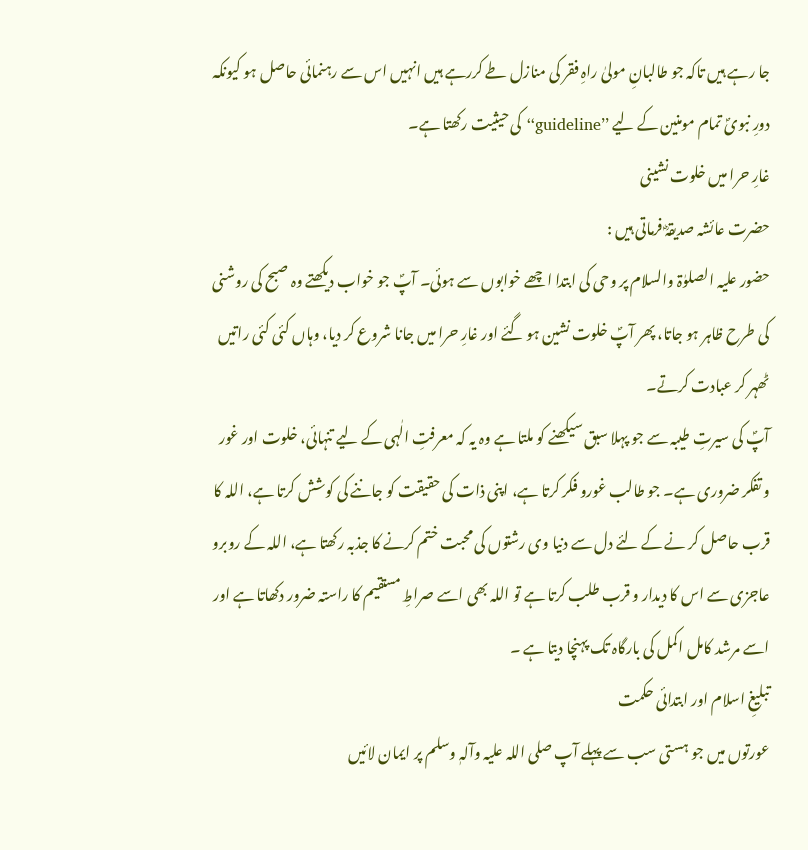جا رہے ہیں تاکہ جو طالبانِ مولیٰ راہِ فقر کی منازل طے کررہے ہیں انہیں اس سے رہنمائی حاصل ہو کیونکہ دورِ نبویؐ تمام مومنین کے لیے ’’guideline‘‘ کی حیثیت رکھتا ہے۔
غارِ حرا میں خلوت نشینی
حضرت عائشہ صدیقہؓ فرماتی ہیں :
حضور علیہ الصلوٰۃ والسلام پر وحی کی ابتدا اچھے خوابوں سے ہوئی۔ آپؐ جو خواب دیکھتے وہ صبح کی روشنی کی طرح ظاہر ہو جاتا، پھر آپؐ خلوت نشین ہو گئے اور غارِ حرا میں جانا شروع کر دیا، وہاں کئی کئی راتیں ٹھہر کر عبادت کرتے۔
آپؐ کی سیرتِ طیبہ سے جو پہلا سبق سیکھنے کو ملتا ہے وہ یہ کہ معرفتِ الٰہی کے لیے تنہائی، خلوت اور غور و تفکر ضروری ہے۔ جو طالب غورو فکر کرتا ہے، اپنی ذات کی حقیقت کو جاننے کی کوشش کرتا ہے، اللہ کا قرب حاصل کر نے کے لئے دل سے دنیا وی رشتوں کی محبت ختم کرنے کا جذبہ رکھتا ہے، اللہ کے روبرو عاجزی سے اس کا دیدار و قرب طلب کرتا ہے تو اللہ بھی اسے صراطِ مستقیم کا راستہ ضرور دکھاتا ہے اور اسے مرشد کامل اکمل کی بارگاہ تک پہنچا دیتا ہے ۔
تبلیغِ اسلام اور ابتدائی حکمت
عورتوں میں جو ہستی سب سے پہلے آپ صلی اللہ علیہ وآلہٖ وسلم پر ایمان لائیں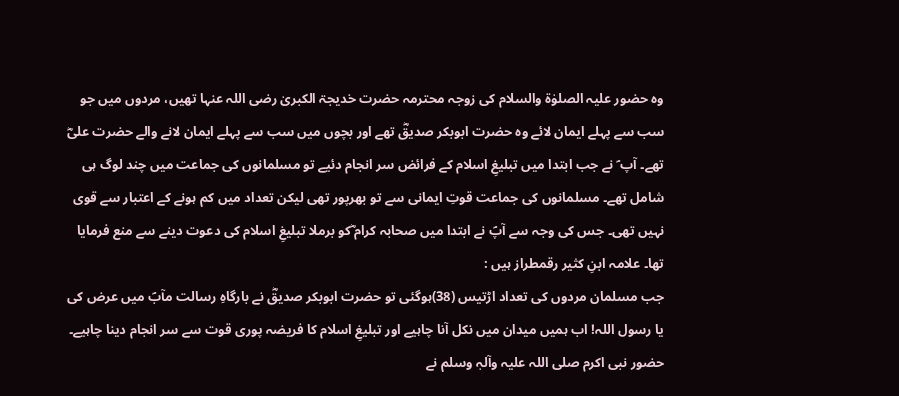وہ حضور علیہ الصلوٰۃ والسلام کی زوجہ محترمہ حضرت خدیجۃ الکبریٰ رضی اللہ عنہا تھیں، مردوں میں جو سب سے پہلے ایمان لائے وہ حضرت ابوبکر صدیقؓ تھے اور بچوں میں سب سے پہلے ایمان لانے والے حضرت علیؓ تھے۔ آپ ؐ نے جب ابتدا میں تبلیغِ اسلام کے فرائض سر انجام دئیے تو مسلمانوں کی جماعت میں چند لوگ ہی شامل تھے۔ مسلمانوں کی جماعت قوتِ ایمانی سے تو بھرپور تھی لیکن تعداد میں کم ہونے کے اعتبار سے قوی نہیں تھی۔ جس کی وجہ سے آپؐ نے ابتدا میں صحابہ کرام ؓکو برملا تبلیغِ اسلام کی دعوت دینے سے منع فرمایا تھا۔ علامہ ابنِ کثیر رقمطراز ہیں :
جب مسلمان مردوں کی تعداد اڑتیس (38)ہوگئی تو حضرت ابوبکر صدیقؓ نے بارگاہِ رسالت مآبؐ میں عرض کی یا رسول اللہ! اب ہمیں میدان میں نکل آنا چاہیے اور تبلیغِ اسلام کا فریضہ پوری قوت سے سر انجام دینا چاہیے۔ حضور نبی اکرم صلی اللہ علیہ وآلہٖ وسلم نے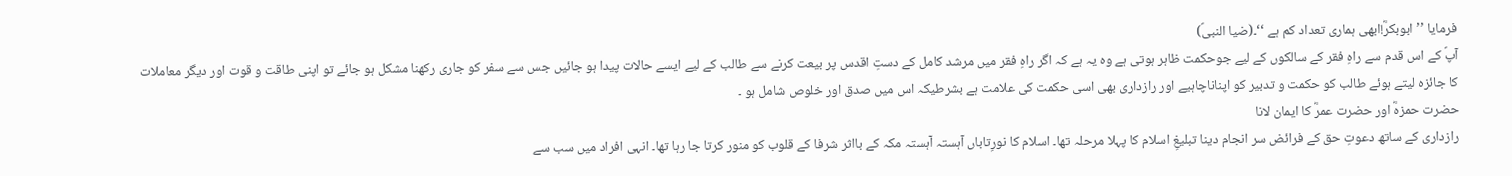فرمایا ’’ابوبکرؓ!ابھی ہماری تعداد کم ہے ‘‘۔(ضیا النبیؐ)
آپؐ کے اس قدم سے راہِ فقر کے سالکوں کے لیے جوحکمت ظاہر ہوتی ہے وہ یہ ہے کہ اگر راہِ فقر میں مرشد کامل کے دستِ اقدس پر بیعت کرنے سے طالب کے لیے ایسے حالات پیدا ہو جائیں جس سے سفر کو جاری رکھنا مشکل ہو جائے تو اپنی طاقت و قوت اور دیگر معاملات کا جائزہ لیتے ہوئے طالب کو حکمت و تدبیر کو اپناناچاہیے اور رازداری بھی اسی حکمت کی علامت ہے بشرطیکہ اس میں صدق اور خلوص شامل ہو ۔
حضرت حمزہؓ اور حضرت عمرؓ کا ایمان لانا
رازداری کے ساتھ دعوتِ حق کے فرائض سر انجام دینا تبلیغِ اسلام کا پہلا مرحلہ تھا۔ اسلام کا نورِتاباں آہستہ آہستہ مکہ کے بااثر شرفا کے قلوب کو منور کرتا جا رہا تھا۔ انہی افراد میں سب سے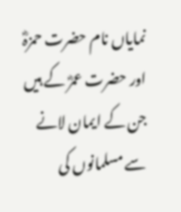نمایاں نام حضرت حمزہؓ اور حضرت عمرؓ کے ہیں جن کے ایمان لانے سے مسلمانوں کی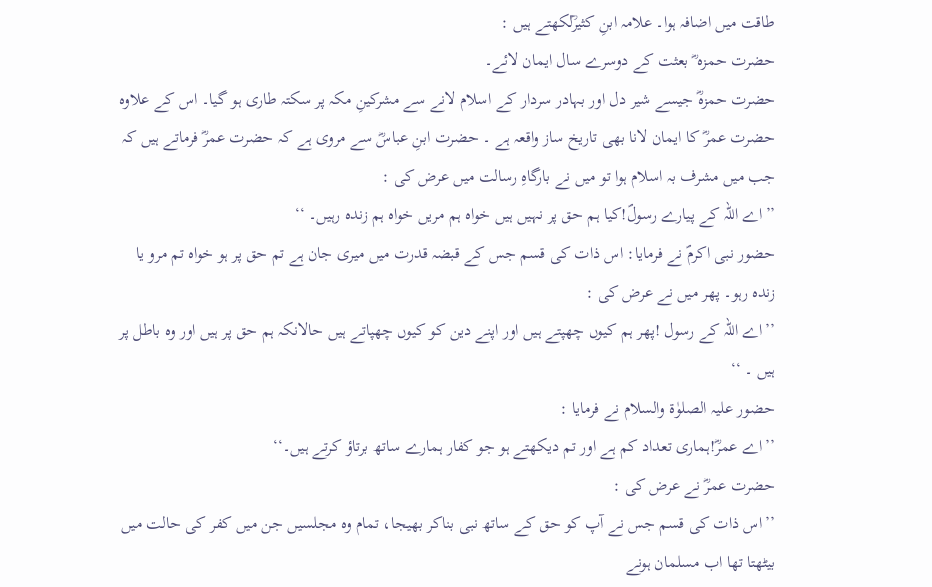طاقت میں اضافہ ہوا۔ علامہ ابنِ کثیرؒلکھتے ہیں :
حضرت حمزہ ؓ بعثت کے دوسرے سال ایمان لائے۔
حضرت حمزہؓ جیسے شیر دل اور بہادر سردار کے اسلام لانے سے مشرکینِ مکہ پر سکتہ طاری ہو گیا۔ اس کے علاوہ حضرت عمرؓ کا ایمان لانا بھی تاریخ ساز واقعہ ہے ۔ حضرت ابنِ عباسؓ سے مروی ہے کہ حضرت عمرؓ فرماتے ہیں کہ جب میں مشرف بہ اسلام ہوا تو میں نے بارگاہِ رسالت میں عرض کی :
’’اے اللہ کے پیارے رسولؐ!کیا ہم حق پر نہیں ہیں خواہ ہم مریں خواہ ہم زندہ رہیں۔ ‘‘
حضور نبی اکرمؐ نے فرمایا: اس ذات کی قسم جس کے قبضہ قدرت میں میری جان ہے تم حق پر ہو خواہ تم مرو یا زندہ رہو۔ پھر میں نے عرض کی :
’’اے اللہ کے رسول !پھر ہم کیوں چھپتے ہیں اور اپنے دین کو کیوں چھپاتے ہیں حالانکہ ہم حق پر ہیں اور وہ باطل پر ہیں ۔ ‘‘
حضور علیہ الصلوٰۃ والسلام نے فرمایا :
’’اے عمرؓ!ہماری تعداد کم ہے اور تم دیکھتے ہو جو کفار ہمارے ساتھ برتاؤ کرتے ہیں۔‘‘
حضرت عمرؓ نے عرض کی :
’’اس ذات کی قسم جس نے آپ کو حق کے ساتھ نبی بناکر بھیجا، تمام وہ مجلسیں جن میں کفر کی حالت میں بیٹھتا تھا اب مسلمان ہونے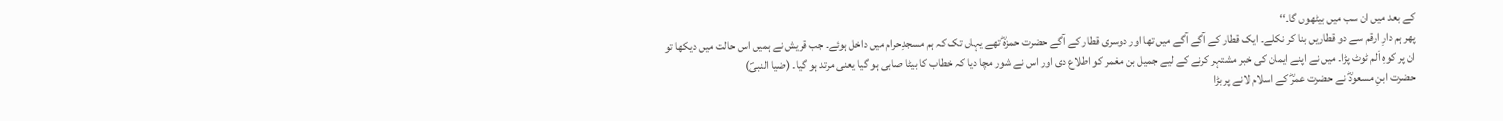کے بعد میں ان سب میں بیٹھوں گا۔‘‘
پھر ہم دارِ ارقم سے دو قطاریں بنا کر نکلے۔ ایک قطار کے آگے آگے میں تھا اور دوسری قطار کے آگے حضرت حمزہؓ تھے یہاں تک کہ ہم مسجدِحرام میں داخل ہوئے۔ جب قریش نے ہمیں اس حالت میں دیکھا تو ان پر کوہِ اَلم ٹوٹ پڑا۔ میں نے اپنے ایمان کی خبر مشتہر کرنے کے لیے جمیل بن مغمر کو اطلاع دی اور اس نے شور مچا دیا کہ خطاب کا بیٹا صابی ہو گیا یعنی مرتد ہو گیا۔ (ضیا النبیؐ)
حضرت ابنِ مسعودؓ نے حضرت عمرؓ کے اسلام لانے پر بڑا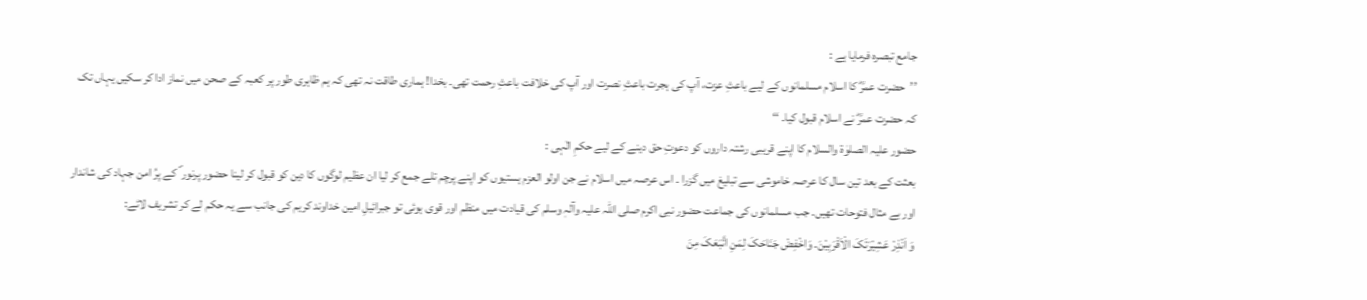جامع تبصرہ فرمایا ہے :
’’حضرت عمرؓ کا اسلام مسلمانوں کے لیے باعثِ عزت، آپ کی ہجرت باعثِ نصرت اور آپ کی خلافت باعثِ رحمت تھی۔ بخدا! ہماری طاقت نہ تھی کہ ہم ظاہری طور پر کعبہ کے صحن میں نماز ادا کر سکیں یہاں تک کہ حضرت عمرؓ نے اسلام قبول کیا۔ ‘‘
حضور علیہ الصلوٰۃ والسلام کا اپنے قریبی رشتہ داروں کو دعوتِ حق دینے کے لیے حکمِ الٰہی :
بعثت کے بعد تین سال کا عرصہ خاموشی سے تبلیغ میں گزرا ۔ اس عرصہ میں اسلام نے جن اولو العزم ہستیوں کو اپنے پرچم تلے جمع کر لیا ان عظیم لوگوں کا دین کو قبول کر لینا حضور پرنور ؐ کے پرُ امن جہاد کی شاندار اور بے مثال فتوحات تھیں۔ جب مسلمانوں کی جماعت حضور نبی اکرم صلی اللہ علیہ وآلہٖ وسلم کی قیادت میں منظم اور قوی ہوئی تو جبرائیلِ امین خداوند کریم کی جانب سے یہ حکم لے کر تشریف لائے:
وَ اَنْذِرْ عَشِیْرَتَکَ الْاَقْرَبِیْنَ۔ وَاخْفِضْ جَنَاحَکَ لِمَنِ اتَّبَعَکَ مِنَ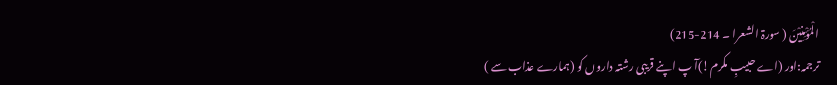الْمُؤْمِنِیْنَ ( سورۃ الشعرا ۔ 214-215)
ترجمہ:اور (اے حبیبِ مکرم!)آ پ اپنے قریبی رشتہ داروں کو (ہمارے عذاب سے )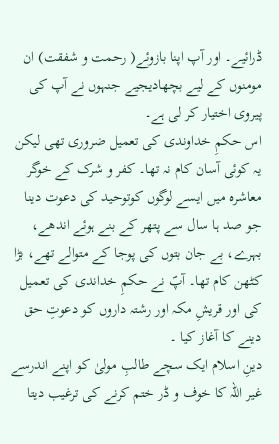ڈرائیے۔ اور آپ اپنا بازوئے( رحمت و شفقت) ان مومنوں کے لیے بچھادیجیے جنہوں نے آپ کی پیروی اختیار کر لی ہے۔
اس حکمِ خداوندی کی تعمیل ضروری تھی لیکن یہ کوئی آسان کام نہ تھا۔ کفر و شرک کے خوگر معاشرہ میں ایسے لوگوں کوتوحید کی دعوت دینا جو صد ہا سال سے پتھر کے بنے ہوئے اندھے، بہرے، بے جان بتوں کی پوجا کے متوالے تھے، بڑا کٹھن کام تھا۔ آپؐ نے حکمِ خداندی کی تعمیل کی اور قریشِ مکہ اور رشتہ داروں کو دعوتِ حق دینے کا آغاز کیا ۔
دینِ اسلام ایک سچے طالبِ مولیٰ کو اپنے اندرسے غیر اللہ کا خوف و ڈر ختم کرنے کی ترغیب دیتا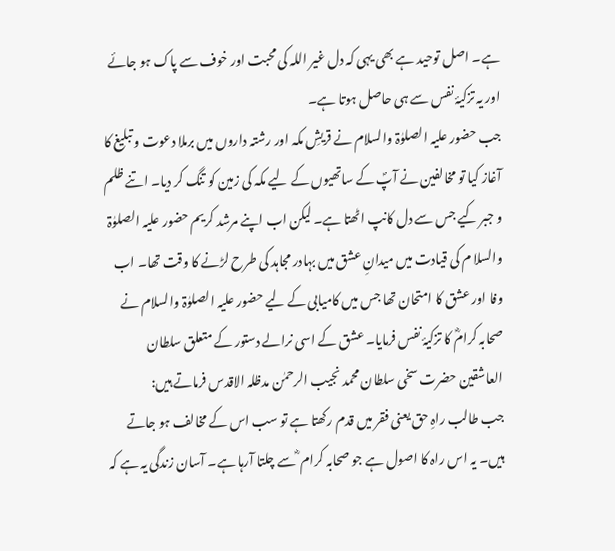ہے۔ اصل توحید ہے بھی یہی کہ دل غیر اللہ کی محبت اور خوف سے پاک ہو جائے اور یہ تزکیۂ نفس سے ہی حاصل ہوتا ہے۔
جب حضور علیہ الصلوٰۃ والسلام نے قریشِ مکہ اور رشتہ داروں میں برملا دعوت و تبلیغ کا آغاز کیا تو مخالفین نے آپؐ کے ساتھیوں کے لیے مکہ کی زمین کو تنگ کر دیا۔ اتنے ظلم و جبر کیے جس سے دل کانپ اٹھتا ہے۔ لیکن اب اپنے مرشد کریم حضور علیہ الصلوٰۃ والسلا م کی قیادت میں میدانِ عشق میں بہادر مجاہد کی طرح لڑنے کا وقت تھا۔ اب وفا اور عشق کا امتحان تھا جس میں کامیابی کے لیے حضور علیہ الصلوٰۃ والسلام نے صحابہ کرامؓ کا تزکیۂ نفس فرمایا۔ عشق کے اسی نرالے دستور کے متعلق سلطان العاشقین حضرت سخی سلطان محمد نجیب الرحمٰن مدظلہ الاقدس فرماتے ہیں:
جب طالب راہِ حق یعنی فقر میں قدم رکھتا ہے تو سب اس کے مخالف ہو جاتے ہیں۔ یہ اس راہ کا اصول ہے جو صحابہ کرام ؓ سے چلتا آرہا ہے۔ آسان زندگی یہ ہے کہ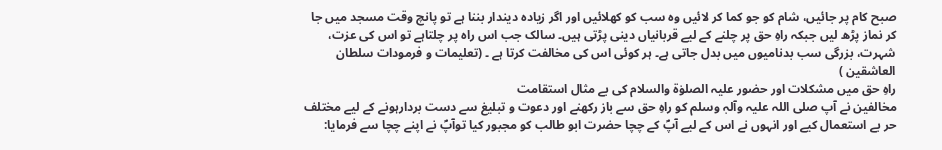صبح کام پر جائیں، شام کو جو کما کر لائیں وہ سب کو کھلائیں اور اگر زیادہ دیندار بننا ہے تو پانچ وقت مسجد میں جا کر نماز پڑھ لیں جبکہ راہِ حق پر چلنے کے لیے قربانیاں دینی پڑتی ہیں۔ سالک جب اس راہ پر چلتاہے تو اس کی عزت، شہرت، بزرگی سب بدنامیوں میں بدل جاتی ہے۔ ہر کوئی اس کی مخالفت کرتا ہے ۔ (تعلیمات و فرمودات سلطان العاشقین )
راہِ حق میں مشکلات اور حضور علیہ الصلوٰۃ والسلام کی بے مثال استقامت
مخالفین نے آپ صلی اللہ علیہ وآلہٖ وسلم کو راہِ حق سے باز رکھنے اور دعوت و تبلیغ سے دست بردارہونے کے لیے مختلف حر بے استعمال کیے اور انہوں نے اس کے لیے آپؐ کے چچا حضرت ابو طالب کو مجبور کیا توآپؐ نے اپنے چچا سے فرمایا: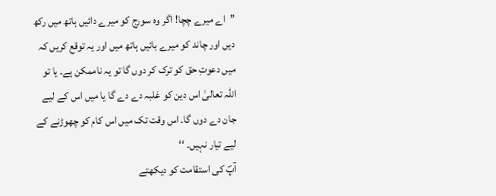’’اے میرے چچا! اگر وہ سورج کو میرے دائیں ہاتھ میں رکھ دیں اور چاند کو میرے بائیں ہاتھ میں اور یہ توقع کریں کہ میں دعوتِ حق کو ترک کر دوں گا تو یہ ناممکن ہے۔ یا تو اللہ تعالیٰ اس دین کو غلبہ دے دے گا یا میں اس کے لیے جان دے دوں گا۔ اس وقت تک میں اس کام کو چھوڑنے کے لیے تیار نہیں۔ ‘‘
آپؐ کی استقامت کو دیکھتے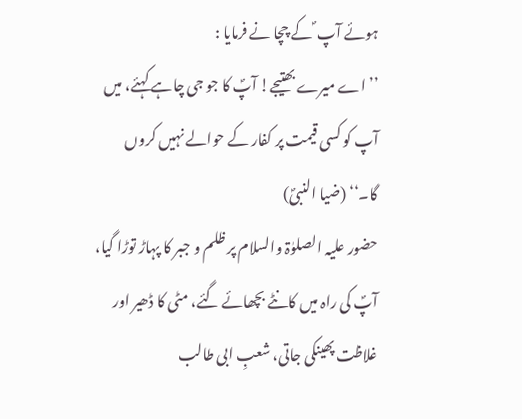ہوئے آپ ؐ کے چچا نے فرمایا :
’’اے میرے بھتیجے! آپؐ کا جو جی چاہے کہئے، میں آپ کو کسی قیمت پر کفار کے حوالے نہیں کروں گا۔‘‘ (ضیا النبیؐ)
حضور علیہ الصلوٰۃ والسلام پر ظلم و جبر کا پہاڑ توڑا گیا، آپؐ کی راہ میں کانٹے بچھائے گئے، مٹی کا ڈھیر اور غلاظت پھینکی جاتی، شعبِ ابی طالب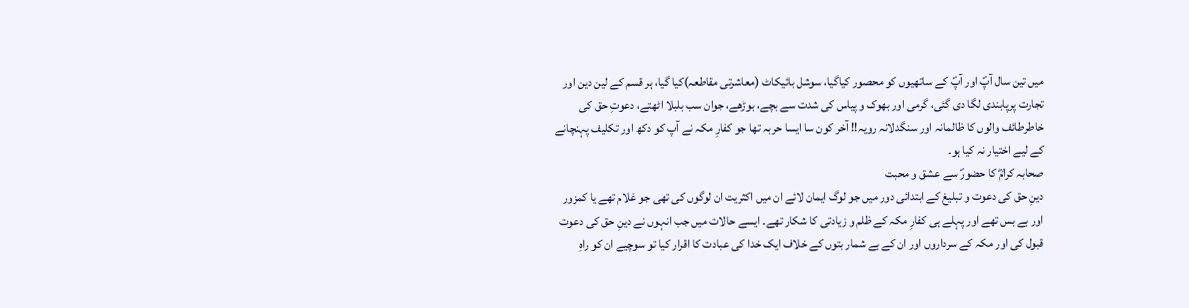میں تین سال آپؐ اور آپؐ کے ساتھیوں کو محصور کیاگیا، سوشل بائیکاٹ (معاشرتی مقاطعہ)کیا گیا، ہر قسم کے لین دین اور تجارت پرپابندی لگا دی گئی، گرمی اور بھوک و پیاس کی شدت سے بچے، بوڑھے، جوان سب بلبلا اٹھتے، دعوتِ حق کی خاطرطائف والوں کا ظالمانہ اور سنگدلانہ رویہ!! آخر کون سا ایسا حربہ تھا جو کفارِ مکہ نے آپ کو دکھ اور تکلیف پہنچانے کے لیے اختیار نہ کیا ہو۔
صحابہ کرامؓ کا حضورؐ سے عشق و محبت
دینِ حق کی دعوت و تبلیغ کے ابتدائی دور میں جو لوگ ایمان لائے ان میں اکثریت ان لوگوں کی تھی جو غلام تھے یا کمزور اور بے بس تھے اور پہلے ہی کفارِ مکہ کے ظلم و زیادتی کا شکار تھے۔ ایسے حالات میں جب انہوں نے دینِ حق کی دعوت قبول کی اور مکہ کے سرداروں اور ان کے بے شمار بتوں کے خلاف ایک خدا کی عبادت کا اقرار کیا تو سوچیے ان کو راہِ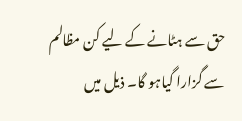حق سے ہٹانے کے لیے کن مظالم سے گزارا گیاہو گا۔ ذیل میں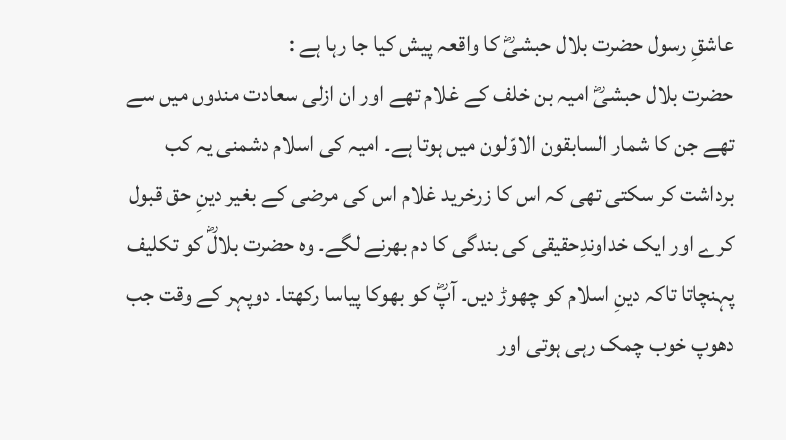عاشقِ رسول حضرت بلال حبشیؓ کا واقعہ پیش کیا جا رہا ہے :
حضرت بلال حبشیؓ امیہ بن خلف کے غلام تھے اور ان ازلی سعادت مندوں میں سے تھے جن کا شمار السابقون الاوّلون میں ہوتا ہے۔ امیہ کی اسلام دشمنی یہ کب برداشت کر سکتی تھی کہ اس کا زرخرید غلام اس کی مرضی کے بغیر دینِ حق قبول کرے اور ایک خداوندِحقیقی کی بندگی کا دم بھرنے لگے۔ وہ حضرت بلالؓ کو تکلیف پہنچاتا تاکہ دینِ اسلام کو چھوڑ دیں۔ آپؓ کو بھوکا پیاسا رکھتا۔ دوپہر کے وقت جب دھوپ خوب چمک رہی ہوتی اور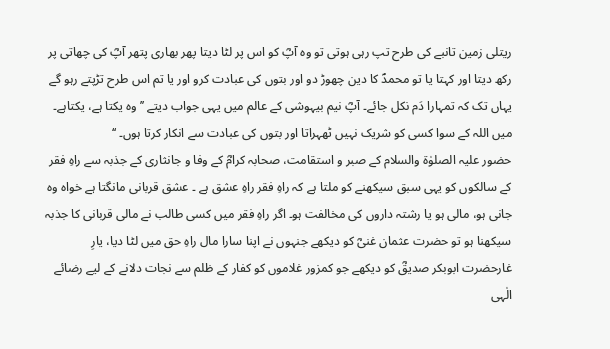ریتلی زمین تانبے کی طرح تپ رہی ہوتی تو وہ آپؓ کو اس پر لٹا دیتا پھر بھاری پتھر آپؓ کی چھاتی پر رکھ دیتا اور کہتا یا تو محمدؐ کا دین چھوڑ دو اور بتوں کی عبادت کرو اور یا تم اس طرح تڑپتے رہو گے یہاں تک کہ تمہارا دَم نکل جائے۔ آپؓ نیم بیہوشی کے عالم میں یہی جواب دیتے ’’وہ یکتا ہے، یکتاہے۔ میں اللہ کے سوا کسی کو شریک نہیں ٹھہراتا اور بتوں کی عبادت سے انکار کرتا ہوں۔ ‘‘
حضور علیہ الصلوٰۃ والسلام کے صبر و استقامت، صحابہ کرامؓ کے وفا و جانثاری کے جذبہ سے راہِ فقر کے سالکوں کو یہی سبق سیکھنے کو ملتا ہے کہ راہِ فقر راہِ عشق ہے ۔ عشق قربانی مانگتا ہے خواہ وہ جانی ہو، مالی ہو یا رشتہ داروں کی مخالفت ہو۔ اگر راہِ فقر میں کسی طالب نے مالی قربانی کا جذبہ سیکھنا ہو تو حضرت عثمان غنیؓ کو دیکھے جنہوں نے اپنا سارا مال راہِ حق میں لٹا دیا، یارِ غارحضرت ابوبکر صدیقؓ کو دیکھے جو کمزور غلاموں کو کفار کے ظلم سے نجات دلانے کے لیے رضائے الٰہی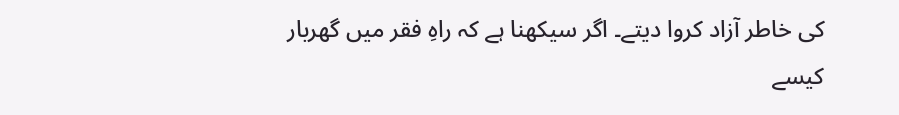کی خاطر آزاد کروا دیتے۔ اگر سیکھنا ہے کہ راہِ فقر میں گھربار کیسے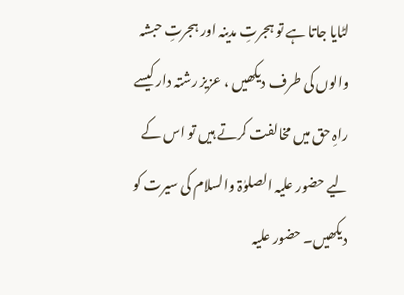لٹایا جاتا ہے تو ہجرتِ مدینہ اور ہجرتِ حبشہ والوں کی طرف دیکھیں ، عزیز رشتہ دار کیسے راہِ حق میں مخالفت کرتے ہیں تو اس کے لیے حضور علیہ الصلوٰۃ والسلام کی سیرت کو دیکھیں۔ حضور علیہ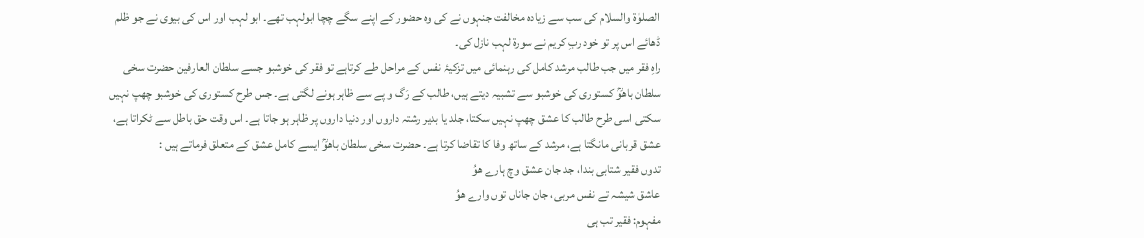الصلوٰۃ والسلام کی سب سے زیادہ مخالفت جنہوں نے کی وہ حضور کے اپنے سگے چچا ابولہب تھے۔ ابو لہب اور اس کی بیوی نے جو ظلم ڈھائے اس پر تو خود ربِ کریم نے سورۃ لہب نازل کی۔
راہِ فقر میں جب طالب مرشد کامل کی رہنمائی میں تزکیۂ نفس کے مراحل طے کرتاہے تو فقر کی خوشبو جسے سلطان العارفین حضرت سخی سلطان باھوؒ کستوری کی خوشبو سے تشبیہ دیتے ہیں، طالب کے رَگ و پے سے ظاہر ہونے لگتی ہے۔ جس طرح کستوری کی خوشبو چھپ نہیں سکتی اسی طرح طالب کا عشق چھپ نہیں سکتا، جلد یا بدیر رشتہ داروں اور دنیا داروں پر ظاہر ہو جاتا ہے۔ اس وقت حق باطل سے ٹکراتا ہے، عشق قربانی مانگتا ہے، مرشد کے ساتھ وفا کا تقاضا کرتا ہے۔ حضرت سخی سلطان باھوؒ ایسے کامل عشق کے متعلق فرماتے ہیں :
تدوں فقیر شتابی بندا، جد جان عشق وچ ہارے ھوُ
عاشق شیشہ تے نفس مربی، جان جاناں توں وارے ھوُ
مفہوم: فقیر تب ہی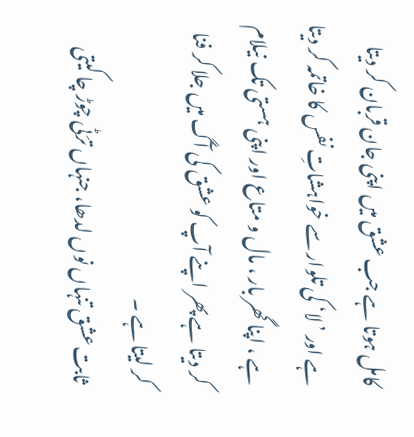کامل ہوتا ہے جب عشق میں اپنی جان قربان کر دیتا ہے اور ’لا‘ کی تلوار سے خواہشاتِ نفس کا خاتمہ کر دیتا ہے ، اپنا گھر بار ، مال و متاع اور اپنی ہستی تک نیلام کر دیتا ہے پھر اپنے آپ کو عشق کی آگ میں جلا کر فنا کر لیتا ہے ۔
ثابت عشق تنہاں نوں لدھا، جنہاں ترَٹی چوڑ چا کیتی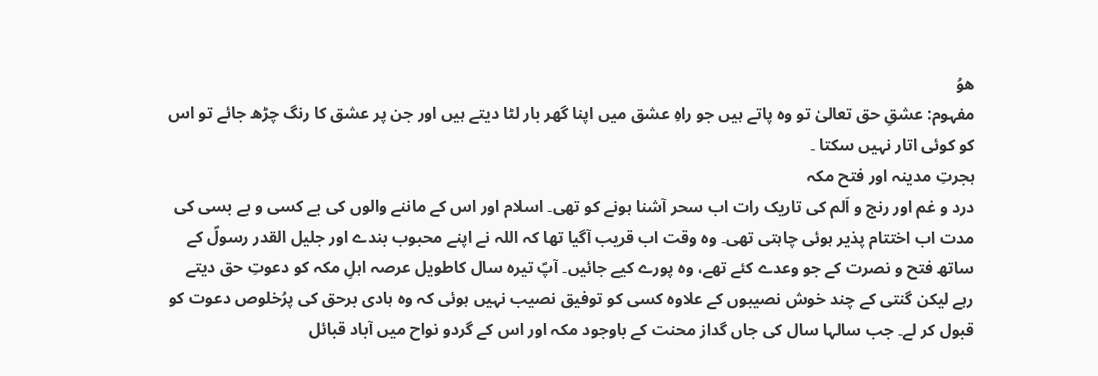ھوُ
مفہوم: عشقِ حق تعالیٰ تو وہ پاتے ہیں جو راہِ عشق میں اپنا گھر بار لٹا دیتے ہیں اور جن پر عشق کا رنگ چڑھ جائے تو اس کو کوئی اتار نہیں سکتا ۔
ہجرتِ مدینہ اور فتح مکہ
درد و غم اور رنج و اَلم کی تاریک رات اب سحر آشنا ہونے کو تھی۔ اسلام اور اس کے ماننے والوں کی بے کسی و بے بسی کی مدت اب اختتام پذیر ہوئی چاہتی تھی۔ وہ وقت اب قریب آگیا تھا کہ اللہ نے اپنے محبوب بندے اور جلیل القدر رسولؐ کے ساتھ فتح و نصرت کے جو وعدے کئے تھے، وہ پورے کیے جائیں۔ آپؐ تیرہ سال کاطویل عرصہ اہلِ مکہ کو دعوتِ حق دیتے رہے لیکن گنتی کے چند خوش نصیبوں کے علاوہ کسی کو توفیق نصیب نہیں ہوئی کہ وہ ہادی برحق کی پرُخلوص دعوت کو قبول کر لے۔ جب سالہا سال کی جاں گداز محنت کے باوجود مکہ اور اس کے گردو نواح میں آباد قبائل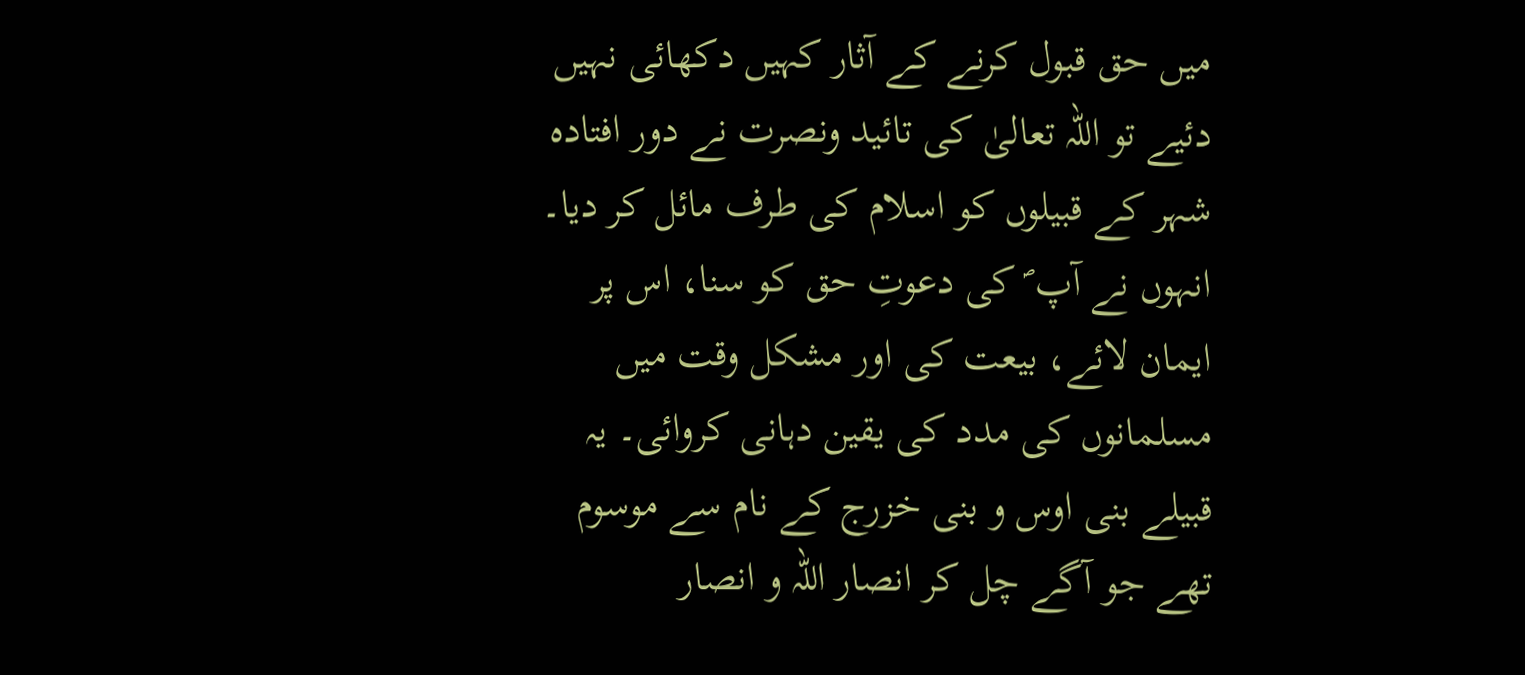میں حق قبول کرنے کے آثار کہیں دکھائی نہیں دئیے تو اللہ تعالیٰ کی تائید ونصرت نے دور افتادہ شہر کے قبیلوں کو اسلام کی طرف مائل کر دیا۔ انہوں نے آپ ؐ کی دعوتِ حق کو سنا، اس پر ایمان لائے، بیعت کی اور مشکل وقت میں مسلمانوں کی مدد کی یقین دہانی کروائی۔ یہ قبیلے بنی اوس و بنی خزرج کے نام سے موسوم تھے جو آگے چل کر انصار اللہ و انصار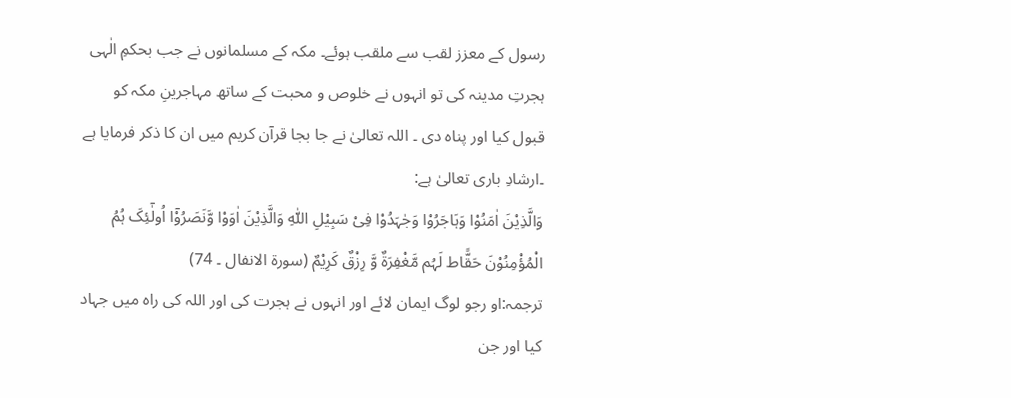رسول کے معزز لقب سے ملقب ہوئے۔ مکہ کے مسلمانوں نے جب بحکمِ الٰہی ہجرتِ مدینہ کی تو انہوں نے خلوص و محبت کے ساتھ مہاجرینِ مکہ کو قبول کیا اور پناہ دی ۔ اللہ تعالیٰ نے جا بجا قرآن کریم میں ان کا ذکر فرمایا ہے ۔ارشادِ باری تعالیٰ ہے:
وَالَّذِیْنَ اٰمَنُوْا وَہَاجَرُوْا وَجٰہَدُوْا فِیْ سَبِیْلِ اللّٰہِ وَالَّذِیْنَ اٰوَوْا وَّنَصَرُوْٓا اُولٰٓئِکَ ہُمُ الْمُؤْمِنُوْنَ حَقًّاط لَہُم مَّغْفِرَۃٌ وَّ رِزْقٌ کَرِیْمٌ (سورۃ الانفال ۔ 74)
ترجمہ:او رجو لوگ ایمان لائے اور انہوں نے ہجرت کی اور اللہ کی راہ میں جہاد کیا اور جن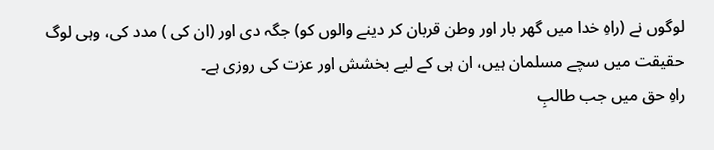لوگوں نے (راہِ خدا میں گھر بار اور وطن قربان کر دینے والوں کو) جگہ دی اور (ان کی ) مدد کی، وہی لوگ حقیقت میں سچے مسلمان ہیں، ان ہی کے لیے بخشش اور عزت کی روزی ہے۔
راہِ حق میں جب طالبِ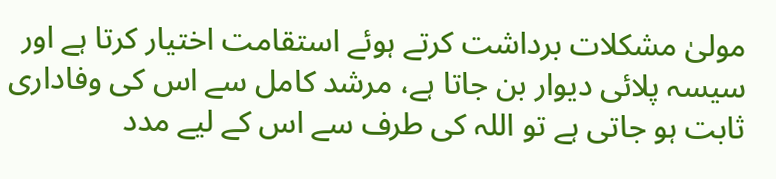مولیٰ مشکلات برداشت کرتے ہوئے استقامت اختیار کرتا ہے اور سیسہ پلائی دیوار بن جاتا ہے، مرشد کامل سے اس کی وفاداری ثابت ہو جاتی ہے تو اللہ کی طرف سے اس کے لیے مدد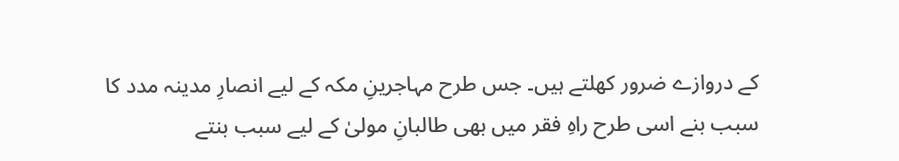کے دروازے ضرور کھلتے ہیں۔ جس طرح مہاجرینِ مکہ کے لیے انصارِ مدینہ مدد کا سبب بنے اسی طرح راہِ فقر میں بھی طالبانِ مولیٰ کے لیے سبب بنتے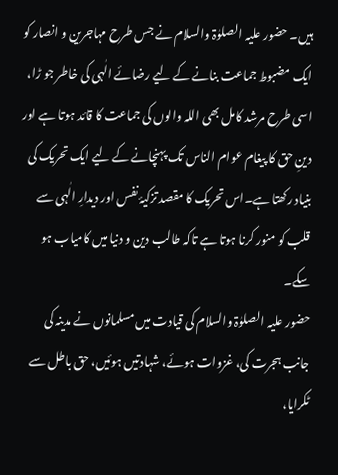ہیں۔ حضور علیہ الصلوٰۃ والسلام نے جس طرح مہاجرین و انصار کو ایک مضبوط جماعت بنانے کے لیے رضائے الٰہی کی خاطر جو ڑا، اسی طرح مرشد کامل بھی اللہ والوں کی جماعت کا قائد ہوتا ہے اور دینِ حق کا پیغام عوام الناس تک پہنچانے کے لیے ایک تحریک کی بنیاد رکھتا ہے۔اس تحریک کا مقصد تزکیۂ نفس اور دیدارِ الٰہی سے قلب کو منور کرنا ہوتا ہے تاکہ طالب دین و دنیا میں کامیاب ہو سکے۔
حضور علیہ الصلوٰۃ والسلام کی قیادت میں مسلمانوں نے مدینہ کی جانب ہجرت کی، غزوات ہوئے، شہادتیں ہوئیں، حق باطل سے ٹکرایا،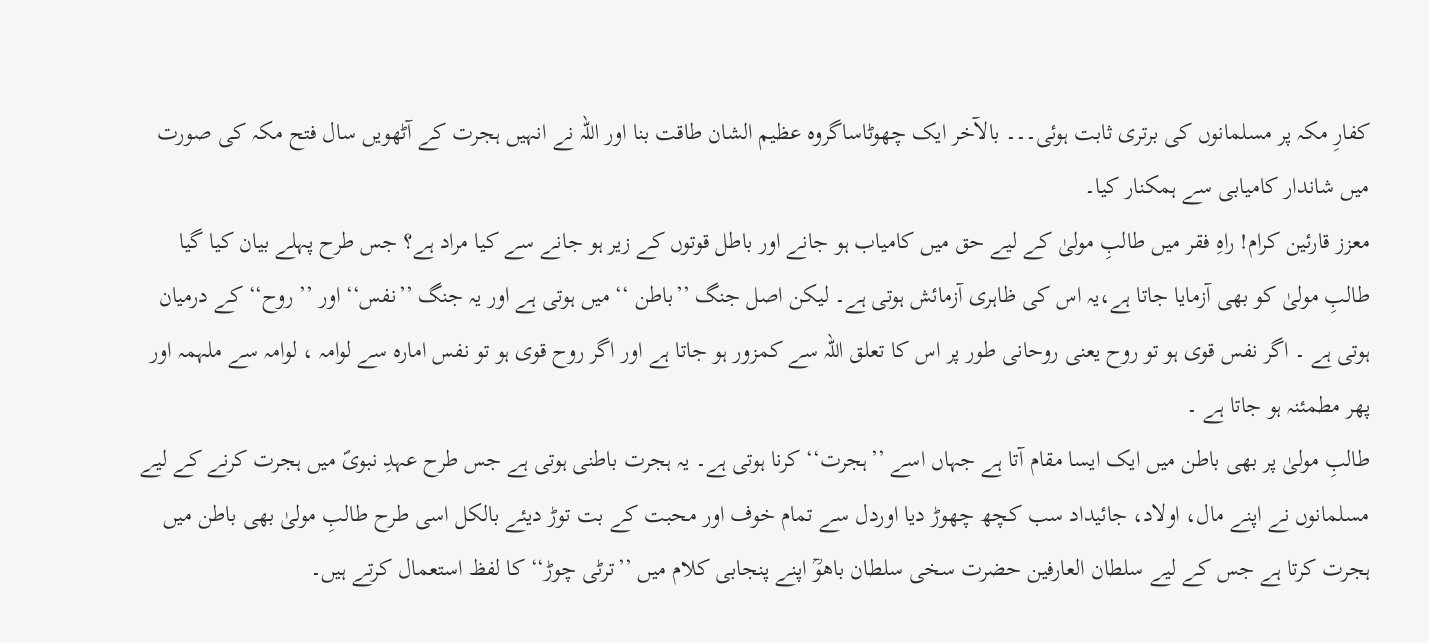کفارِ مکہ پر مسلمانوں کی برتری ثابت ہوئی۔۔۔ بالآخر ایک چھوٹاساگروہ عظیم الشان طاقت بنا اور اللہ نے انہیں ہجرت کے آٹھویں سال فتح مکہ کی صورت میں شاندار کامیابی سے ہمکنار کیا۔
معزز قارئین کرام! راہِ فقر میں طالبِ مولیٰ کے لیے حق میں کامیاب ہو جانے اور باطل قوتوں کے زیر ہو جانے سے کیا مراد ہے؟ جس طرح پہلے بیان کیا گیا طالبِ مولیٰ کو بھی آزمایا جاتا ہے،یہ اس کی ظاہری آزمائش ہوتی ہے۔ لیکن اصل جنگ ’’باطن ‘‘ میں ہوتی ہے اور یہ جنگ ’’نفس‘‘ اور ’’ روح‘‘ کے درمیان ہوتی ہے ۔ اگر نفس قوی ہو تو روح یعنی روحانی طور پر اس کا تعلق اللہ سے کمزور ہو جاتا ہے اور اگر روح قوی ہو تو نفس امارہ سے لوامہ ، لوامہ سے ملہمہ اور پھر مطمئنہ ہو جاتا ہے ۔
طالبِ مولیٰ پر بھی باطن میں ایک ایسا مقام آتا ہے جہاں اسے ’’ہجرت‘‘ کرنا ہوتی ہے۔ یہ ہجرت باطنی ہوتی ہے جس طرح عہدِ نبویؐ میں ہجرت کرنے کے لیے مسلمانوں نے اپنے مال، اولاد، جائیداد سب کچھ چھوڑ دیا اوردل سے تمام خوف اور محبت کے بت توڑ دیئے بالکل اسی طرح طالبِ مولیٰ بھی باطن میں ہجرت کرتا ہے جس کے لیے سلطان العارفین حضرت سخی سلطان باھوؒ اپنے پنجابی کلام میں ’’ترٹی چوڑ‘‘ کا لفظ استعمال کرتے ہیں۔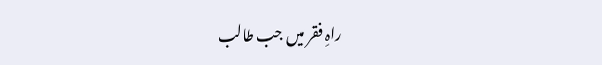راہِ فقر میں جب طالب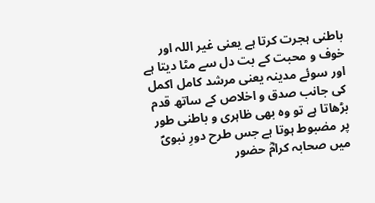باطنی ہجرت کرتا ہے یعنی غیر اللہ اور خوف و محبت کے بت دل سے مٹا دیتا ہے اور سوئے مدینہ یعنی مرشد کامل اکمل کی جانب صدق و اخلاص کے ساتھ قدم بڑھاتا ہے تو وہ بھی ظاہری و باطنی طور پر مضبوط ہوتا ہے جس طرح دورِ نبویؐ میں صحابہ کرامؓ حضور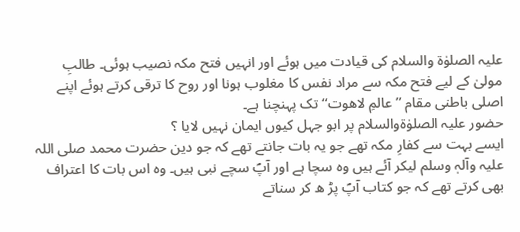علیہ الصلوٰۃ والسلام کی قیادت میں ہوئے اور انہیں فتح مکہ نصیب ہوئی۔ طالبِ مولیٰ کے لیے فتح مکہ سے مراد نفس کا مغلوب ہونا اور روح کا ترقی کرتے ہوئے اپنے اصلی باطنی مقام ’’عالمِ لاھوت‘‘ تک پہنچنا ہے۔
حضور علیہ الصلوٰۃوالسلام پر ابو جہل کیوں ایمان نہیں لایا ؟
ایسے بہت سے کفارِ مکہ تھے جو یہ بات جانتے تھے کہ جو دین حضرت محمد صلی اللہ علیہ وآلہٖ وسلم لیکر آئے ہیں وہ سچا ہے اور آپؐ سچے نبی ہیں۔ وہ اس بات کا اعتراف بھی کرتے تھے کہ جو کتاب آپؐ پڑ ھ کر سناتے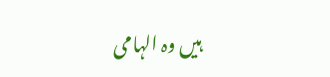ہیں وہ الہامی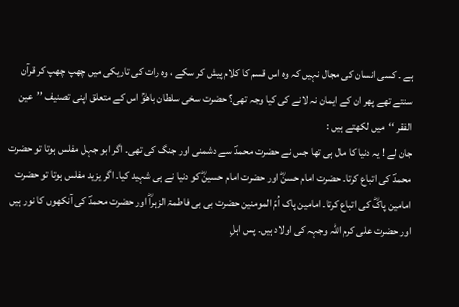ہے ۔ کسی انسان کی مجال نہیں کہ وہ اس قسم کا کلام پیش کر سکے ، وہ رات کی تاریکی میں چھپ چھپ کر قرآن سنتے تھے پھر ان کے ایمان نہ لانے کی کیا وجہ تھی؟ حضرت سخی سلطان باھوؒ اس کے متعلق اپنی تصنیف ’’عین الفقر ‘‘میں لکھتے ہیں :
جان لے ! یہ دنیا کا مال ہی تھا جس نے حضرت محمدؐ سے دشمنی اور جنگ کی تھی۔ اگر ابو جہل مفلس ہوتا تو حضرت محمدؐ کی اتباع کرتا۔ حضرت امام حسنؓ اور حضرت امام حسینؓ کو دنیا نے ہی شہید کیا۔ اگر یزید مفلس ہوتا تو حضرت امامین پاکؓ کی اتباع کرتا۔ امامین پاک اُمّ المومنین حضرت بی بی فاطمۃ الزہراؓ اور حضرت محمدؐ کی آنکھوں کا نور ہیں اور حضرت علی کرم اللہ وجہہ کی اولاد ہیں۔ پس اہلِ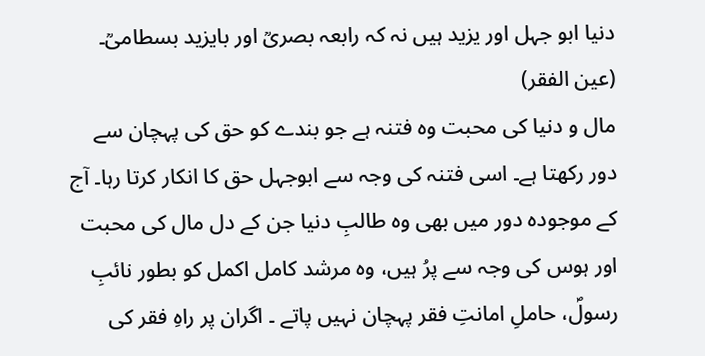دنیا ابو جہل اور یزید ہیں نہ کہ رابعہ بصریؒ اور بایزید بسطامیؒ۔ (عین الفقر)
مال و دنیا کی محبت وہ فتنہ ہے جو بندے کو حق کی پہچان سے دور رکھتا ہے۔ اسی فتنہ کی وجہ سے ابوجہل حق کا انکار کرتا رہا۔ آج کے موجودہ دور میں بھی وہ طالبِ دنیا جن کے دل مال کی محبت اور ہوس کی وجہ سے پرُ ہیں، وہ مرشد کامل اکمل کو بطور نائبِ رسولؐ، حاملِ امانتِ فقر پہچان نہیں پاتے ۔ اگران پر راہِ فقر کی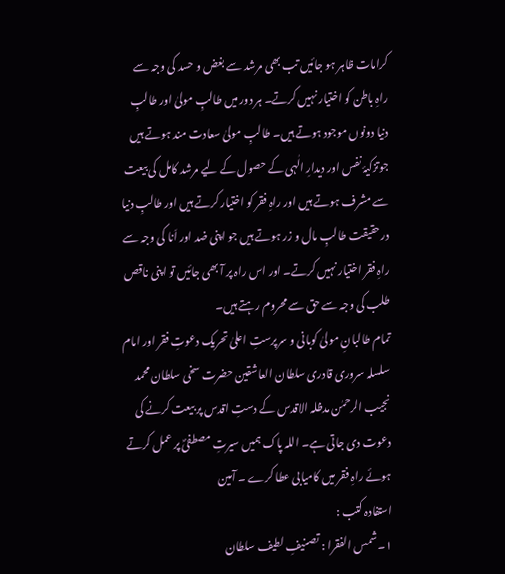کرامات ظاہر ہو جائیں تب بھی مرشد سے بغض و حسد کی وجہ سے راہِ باطن کو اختیار نہیں کرتے۔ ہر دور میں طالبِ مولیٰ اور طالبِ دنیا دونوں موجود ہوتے ہیں۔ طالبِ مولیٰ سعادت مند ہوتے ہیں جوتزکیۂ نفس اور دیدارِ الٰہی کے حصول کے لیے مرشد کامل کی بیعت سے مشرف ہوتے ہیں اور راہِ فقر کو اختیار کرتے ہیں اور طالبِ دنیا درحقیقت طالبِ مال و زر ہوتے ہیں جو اپنی ضد اور اَنا کی وجہ سے راہِ فقر اختیار نہیں کرتے۔ اور اس راہ پر آ بھی جائیں تو اپنی ناقص طلب کی وجہ سے حق سے محروم رہتے ہیں۔
تمام طالبانِ مولیٰ کوبانی و سرپرستِ اعلیٰ تحریک دعوتِ فقر اور امام سلسلہ سروری قادری سلطان العاشقین حضرت سخی سلطان محمد نجیب الرحمٰن مدظلہ الاقدس کے دستِ اقدس پر بیعت کرنے کی دعوت دی جاتی ہے۔ اللہ پاک ہمیں سیرتِ مصطفیؐ پر عمل کرتے ہوئے راہِ فقر میں کامیابی عطا کرے ۔ آمین
استفادہ کتب :
۱۔شمس الفقرا : تصنیفِ لطیف سلطان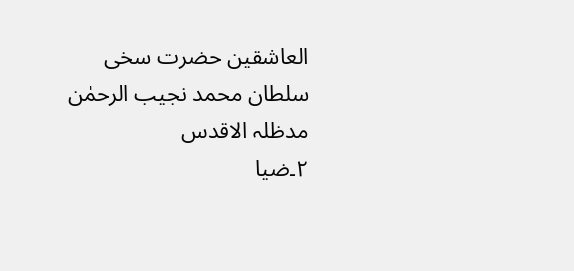العاشقین حضرت سخی سلطان محمد نجیب الرحمٰن مدظلہ الاقدس
۲۔ضیا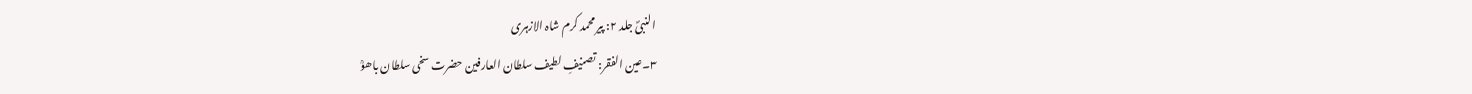النبیؐ جلد ۲: پیر محمد کرم شاہ الازہری
۳۔عین الفقر: تصنیفِ لطیف سلطان العارفین حضرت سخی سلطان باھوؒ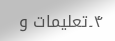۴۔تعلیمات و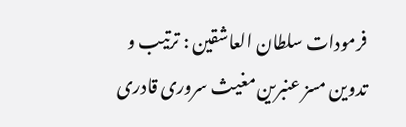فرمودات سلطان العاشقین : ترتیب و تدوین مسز عنبرین مغیث سروری قادری